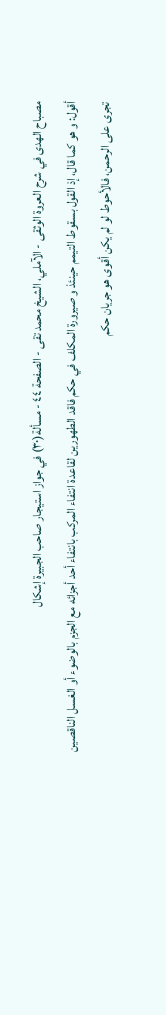مصباح الهدى في شرح العروة الوثقى - الآملي، الشيخ محمد تقى - الصفحة ٤٤ - مسألة(٣٠) في جواز استيجار صاحب الجبيرة إشكال
أقول: و هو كما قال، إذ القول بسقوط التيمم حينئذ و صيرورة المكلف في حكم فاقد الطهورين لقاعدة انتفاء المركب بانتفاء أحد أجزائه مع الجزم بالوضوء أو الغسل الناقصين تجرى على الرحمن، فالأحوط لو لم يكن أقوى هو جريان حكم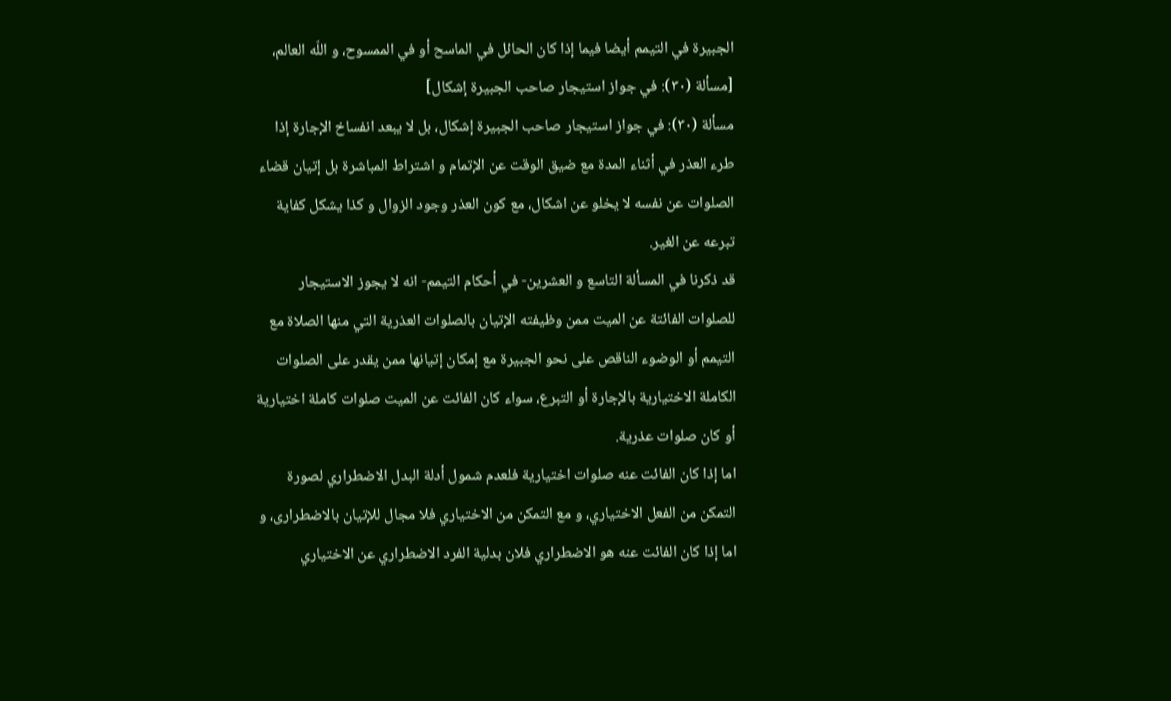الجبيرة في التيمم أيضا فيما إذا كان الحائل في الماسح أو في الممسوح، و اللّه العالم،
[مسألة (٣٠): في جواز استيجار صاحب الجبيرة إشكال]
مسألة (٣٠): في جواز استيجار صاحب الجبيرة إشكال، بل لا يبعد انفساخ الإجارة إذا طرء العذر في أثناء المدة مع ضيق الوقت عن الإتمام و اشتراط المباشرة بل إتيان قضاء الصلوات عن نفسه لا يخلو عن اشكال، مع كون العذر وجود الزوال و كذا يشكل كفاية تبرعه عن الغير.
قد ذكرنا في المسألة التاسع و العشرين- في أحكام التيمم- انه لا يجوز الاستيجار للصلوات الفائتة عن الميت ممن وظيفته الإتيان بالصلوات العذرية التي منها الصلاة مع التيمم أو الوضوء الناقص على نحو الجبيرة مع إمكان إتيانها ممن يقدر على الصلوات الكاملة الاختيارية بالإجارة أو التبرع، سواء كان الفائت عن الميت صلوات كاملة اختيارية أو كان صلوات عذرية.
اما إذا كان الفائت عنه صلوات اختيارية فلعدم شمول أدلة البدل الاضطراري لصورة التمكن من الفعل الاختياري، و مع التمكن من الاختياري فلا مجال للإتيان بالاضطرارى، و اما إذا كان الفائت عنه هو الاضطراري فلان بدلية الفرد الاضطراري عن الاختياري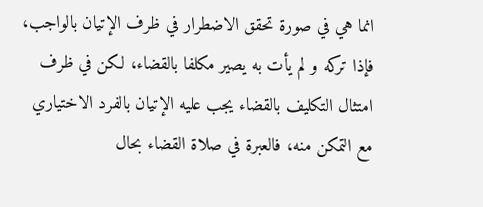انما هي في صورة تحقق الاضطرار في ظرف الإتيان بالواجب، فإذا تركه و لم يأت به يصير مكلفا بالقضاء، لكن في ظرف امتثال التكليف بالقضاء يجب عليه الإتيان بالفرد الاختياري مع التمكن منه، فالعبرة في صلاة القضاء بحال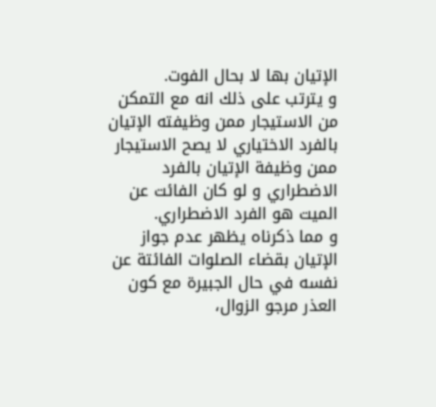الإتيان بها لا بحال الفوت.
و يترتب على ذلك انه مع التمكن من الاستيجار ممن وظيفته الإتيان بالفرد الاختياري لا يصح الاستيجار ممن وظيفة الإتيان بالفرد الاضطراري و لو كان الفائت عن الميت هو الفرد الاضطراري.
و مما ذكرناه يظهر عدم جواز الإتيان بقضاء الصلوات الفائتة عن نفسه في حال الجبيرة مع كون العذر مرجو الزوال،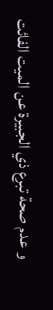و عدم صحة تبرع ذي الجبيرة عن الميت الفائت